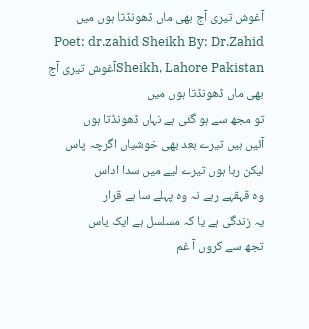آغوش تیری آج بھی ماں ڈھونڈتا ہوں میں
Poet: dr.zahid Sheikh By: Dr.Zahid Sheikh, Lahore Pakistanآغوش تیری آج بھی ماں ڈھونڈتا ہوں میں
تو مجھ سے ہو گئی ہے نہاں ڈھونڈتا ہوں
آئیں ہیں تیرے بعد بھی خوشیاں اگرچہ پاس
لیکن رہا ہوں تیرے لیے میں سدا اداس
وہ قہقہے رہے نہ وہ پہلے سا ہے قرار
یہ زندگی ہے یا کہ مسلسل ہے ایک یاس
تجھ سے کروں آ غم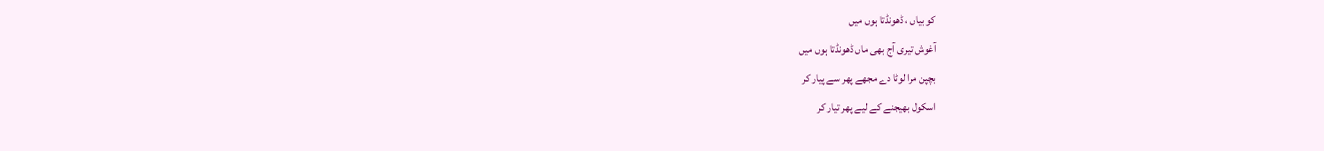کو بیاں ، ڈھونڈتا ہوں میں
آغوش تیری آج بھی ماں ڈھونڈتا ہوں میں
بچپن مرا لوٹا دے مجھے پھر سے پیار کر
اسکول بھیجنے کے لیے پھر تیار کر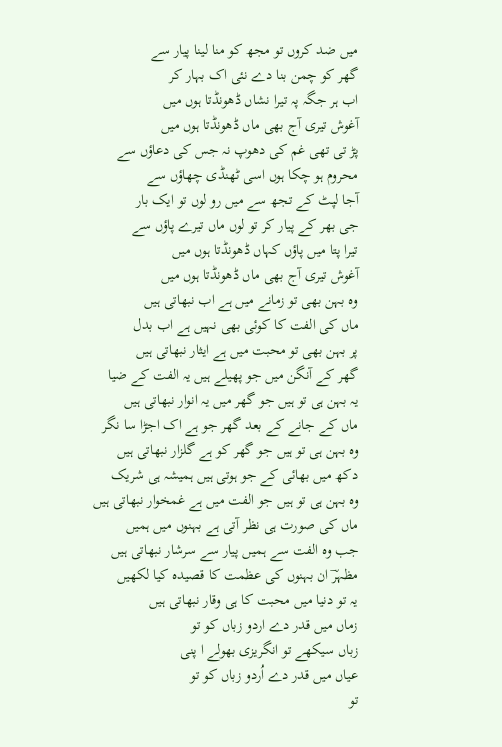میں ضد کروں تو مجھ کو منا لینا پیار سے
گھر کو چمن بنا دے نئی اک بہار کر
اب ہر جگہ پہ تیرا نشاں ڈھونڈتا ہوں میں
آغوش تیری آج بھی ماں ڈھونڈتا ہوں میں
پڑ تی تھی غم کی دھوپ نہ جس کی دعاؤں سے
محروم ہو چکا ہوں اسی ٹھنڈی چھاؤں سے
آجا لپٹ کے تجھ سے میں رو لوں تو ایک بار
جی بھر کے پیار کر تو لوں ماں تیرے پاؤں سے
تیرا پتا میں پاؤں کہاں ڈھونڈتا ہوں میں
آغوش تیری آج بھی ماں ڈھونڈتا ہوں میں
وہ بہن بھی تو زمانے میں ہے اب نبھاتی ہیں
ماں کی الفت کا کوئی بھی نہیں ہے اب بدل
پر بہن بھی تو محبت میں ہے ایثار نبھاتی ہیں
گھر کے آنگن میں جو پھیلے ہیں یہ الفت کے ضیا
یہ بہن ہی تو ہیں جو گھر میں یہ انوار نبھاتی ہیں
ماں کے جانے کے بعد گھر جو ہے اک اجڑا سا نگر
وہ بہن ہی تو ہیں جو گھر کو ہے گلزار نبھاتی ہیں
دکھ میں بھائی کے جو ہوتی ہیں ہمیشہ ہی شریک
وہ بہن ہی تو ہیں جو الفت میں ہے غمخوار نبھاتی ہیں
ماں کی صورت ہی نظر آتی ہے بہنوں میں ہمیں
جب وہ الفت سے ہمیں پیار سے سرشار نبھاتی ہیں
مظہرؔ ان بہنوں کی عظمت کا قصیدہ کیا لکھیں
یہ تو دنیا میں محبت کا ہی وقار نبھاتی ہیں
زماں میں قدر دے اردو زباں کو تو
زباں سیکھے تو انگریزی بھولے ا پنی
عیاں میں قدر دے اُردو زباں کو تو
تو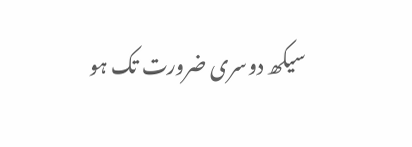سیکھ دوسری ضرورت تک ہو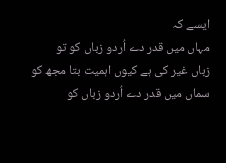ایسے کہ
مہاں میں قدر دے اُردو زباں کو تو
زباں غیر کی ہے کیوں اہمیت بتا مجھ کو
سماں میں قدر دے اُردو زباں کو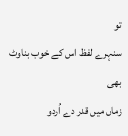تو
سنہرے لفظ اس کے خوب بناوٹ بھی
زماں میں قدر دے اُردو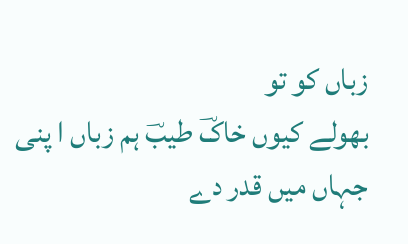زباں کو تو
بھولے کیوں خاکؔ طیبؔ ہم زباں ا پنی
جہاں میں قدر دے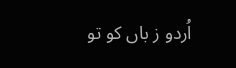اُردو ز باں کو تو